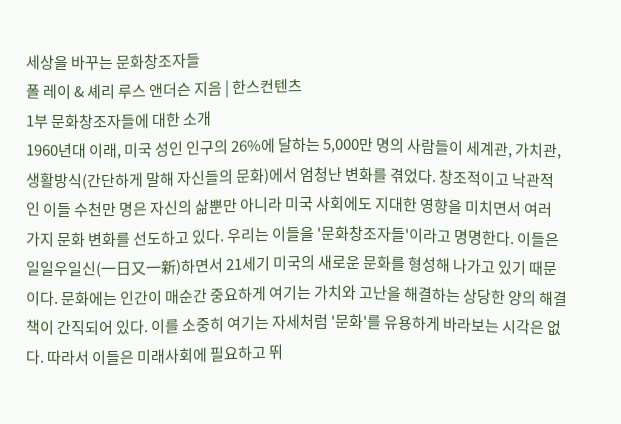세상을 바꾸는 문화창조자들
폴 레이 & 셰리 루스 앤더슨 지음 | 한스컨텐츠
1부 문화창조자들에 대한 소개
1960년대 이래, 미국 성인 인구의 26%에 달하는 5,000만 명의 사람들이 세계관, 가치관, 생활방식(간단하게 말해 자신들의 문화)에서 엄청난 변화를 겪었다. 창조적이고 낙관적인 이들 수천만 명은 자신의 삶뿐만 아니라 미국 사회에도 지대한 영향을 미치면서 여러 가지 문화 변화를 선도하고 있다. 우리는 이들을 '문화창조자들'이라고 명명한다. 이들은 일일우일신(一日又一新)하면서 21세기 미국의 새로운 문화를 형성해 나가고 있기 때문이다. 문화에는 인간이 매순간 중요하게 여기는 가치와 고난을 해결하는 상당한 양의 해결책이 간직되어 있다. 이를 소중히 여기는 자세처럼 '문화'를 유용하게 바라보는 시각은 없다. 따라서 이들은 미래사회에 필요하고 뛰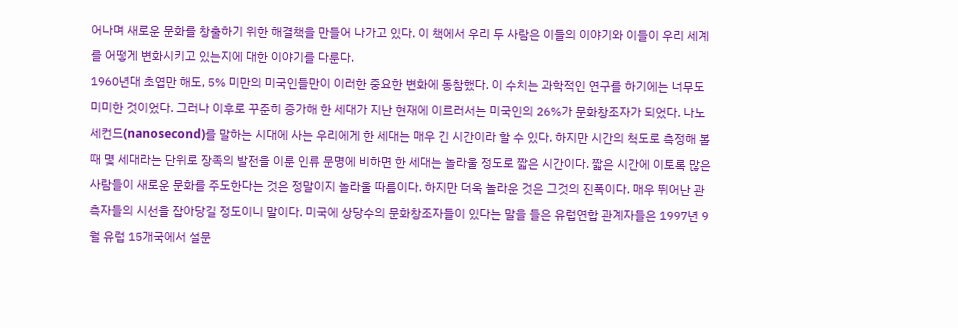어나며 새로운 문화를 창출하기 위한 해결책을 만들어 나가고 있다. 이 책에서 우리 두 사람은 이들의 이야기와 이들이 우리 세계를 어떻게 변화시키고 있는지에 대한 이야기를 다룬다.
1960년대 초엽만 해도, 5% 미만의 미국인들만이 이러한 중요한 변화에 동참했다. 이 수치는 과학적인 연구를 하기에는 너무도 미미한 것이었다. 그러나 이후로 꾸준히 증가해 한 세대가 지난 현재에 이르러서는 미국인의 26%가 문화창조자가 되었다. 나노세컨드(nanosecond)를 말하는 시대에 사는 우리에게 한 세대는 매우 긴 시간이라 할 수 있다. 하지만 시간의 척도로 측정해 볼 때 몇 세대라는 단위로 장족의 발전을 이룬 인류 문명에 비하면 한 세대는 놀라울 정도로 짧은 시간이다. 짧은 시간에 이토록 많은 사람들이 새로운 문화를 주도한다는 것은 정말이지 놀라울 따름이다. 하지만 더욱 놀라운 것은 그것의 진폭이다. 매우 뛰어난 관측자들의 시선을 잡아당길 정도이니 말이다. 미국에 상당수의 문화창조자들이 있다는 말을 들은 유럽연합 관계자들은 1997년 9월 유럽 15개국에서 설문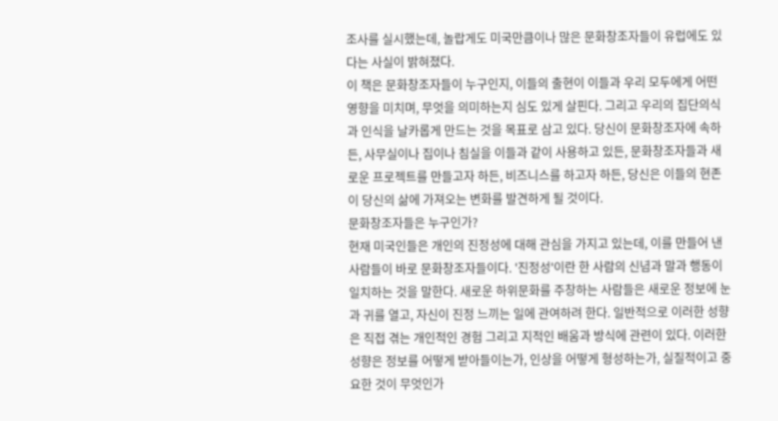조사를 실시했는데, 놀랍게도 미국만큼이나 많은 문화창조자들이 유럽에도 있다는 사실이 밝혀졌다.
이 책은 문화창조자들이 누구인지, 이들의 출현이 이들과 우리 모두에게 어떤 영향을 미치며, 무엇을 의미하는지 심도 있게 살핀다. 그리고 우리의 집단의식과 인식을 날카롭게 만드는 것을 목표로 삼고 있다. 당신이 문화창조자에 속하든, 사무실이나 집이나 침실을 이들과 같이 사용하고 있든, 문화창조자들과 새로운 프로젝트를 만들고자 하든, 비즈니스를 하고자 하든, 당신은 이들의 현존이 당신의 삶에 가져오는 변화를 발견하게 될 것이다.
문화창조자들은 누구인가?
현재 미국인들은 개인의 진정성에 대해 관심을 가지고 있는데, 이를 만들어 낸 사람들이 바로 문화창조자들이다. '진정성'이란 한 사람의 신념과 말과 행동이 일치하는 것을 말한다. 새로운 하위문화를 주창하는 사람들은 새로운 정보에 눈과 귀를 열고, 자신이 진정 느끼는 일에 관여하려 한다. 일반적으로 이러한 성향은 직접 겪는 개인적인 경험 그리고 지적인 배움과 방식에 관련이 있다. 이러한 성향은 정보를 어떻게 받아들이는가, 인상을 어떻게 형성하는가, 실질적이고 중요한 것이 무엇인가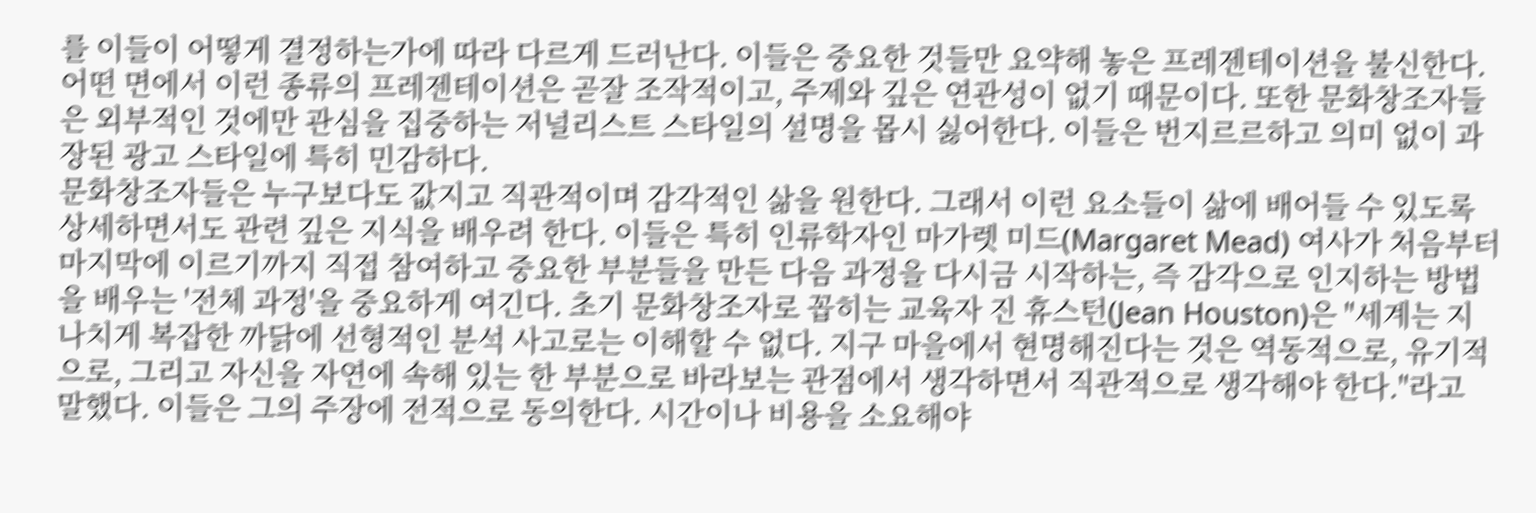를 이들이 어떻게 결정하는가에 따라 다르게 드러난다. 이들은 중요한 것들만 요약해 놓은 프레젠테이션을 불신한다. 어떤 면에서 이런 종류의 프레젠테이션은 곧잘 조작적이고, 주제와 깊은 연관성이 없기 때문이다. 또한 문화창조자들은 외부적인 것에만 관심을 집중하는 저널리스트 스타일의 설명을 몹시 싫어한다. 이들은 번지르르하고 의미 없이 과장된 광고 스타일에 특히 민감하다.
문화창조자들은 누구보다도 값지고 직관적이며 감각적인 삶을 원한다. 그래서 이런 요소들이 삶에 배어들 수 있도록 상세하면서도 관련 깊은 지식을 배우려 한다. 이들은 특히 인류학자인 마가렛 미드(Margaret Mead) 여사가 처음부터 마지막에 이르기까지 직접 참여하고 중요한 부분들을 만든 다음 과정을 다시금 시작하는, 즉 감각으로 인지하는 방법을 배우는 '전체 과정'을 중요하게 여긴다. 초기 문화창조자로 꼽히는 교육자 진 휴스턴(Jean Houston)은 "세계는 지나치게 복잡한 까닭에 선형적인 분석 사고로는 이해할 수 없다. 지구 마을에서 현명해진다는 것은 역동적으로, 유기적으로, 그리고 자신을 자연에 속해 있는 한 부분으로 바라보는 관점에서 생각하면서 직관적으로 생각해야 한다."라고 말했다. 이들은 그의 주장에 전적으로 동의한다. 시간이나 비용을 소요해야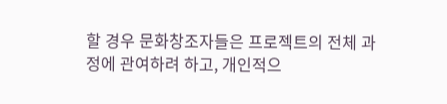할 경우 문화창조자들은 프로젝트의 전체 과정에 관여하려 하고, 개인적으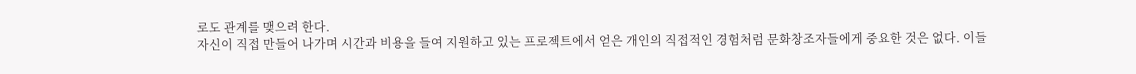로도 관계를 맺으려 한다.
자신이 직접 만들어 나가며 시간과 비용을 들여 지원하고 있는 프로젝트에서 얻은 개인의 직접적인 경험처럼 문화창조자들에게 중요한 것은 없다. 이들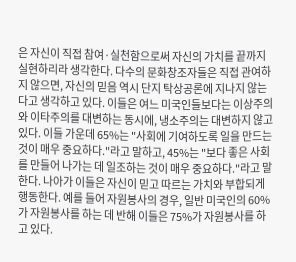은 자신이 직접 참여·실천함으로써 자신의 가치를 끝까지 실현하리라 생각한다. 다수의 문화창조자들은 직접 관여하지 않으면, 자신의 믿음 역시 단지 탁상공론에 지나지 않는다고 생각하고 있다. 이들은 여느 미국인들보다는 이상주의와 이타주의를 대변하는 동시에, 냉소주의는 대변하지 않고 있다. 이들 가운데 65%는 "사회에 기여하도록 일을 만드는 것이 매우 중요하다."라고 말하고, 45%는 "보다 좋은 사회를 만들어 나가는 데 일조하는 것이 매우 중요하다."라고 말한다. 나아가 이들은 자신이 믿고 따르는 가치와 부합되게 행동한다. 예를 들어 자원봉사의 경우, 일반 미국인의 60%가 자원봉사를 하는 데 반해 이들은 75%가 자원봉사를 하고 있다.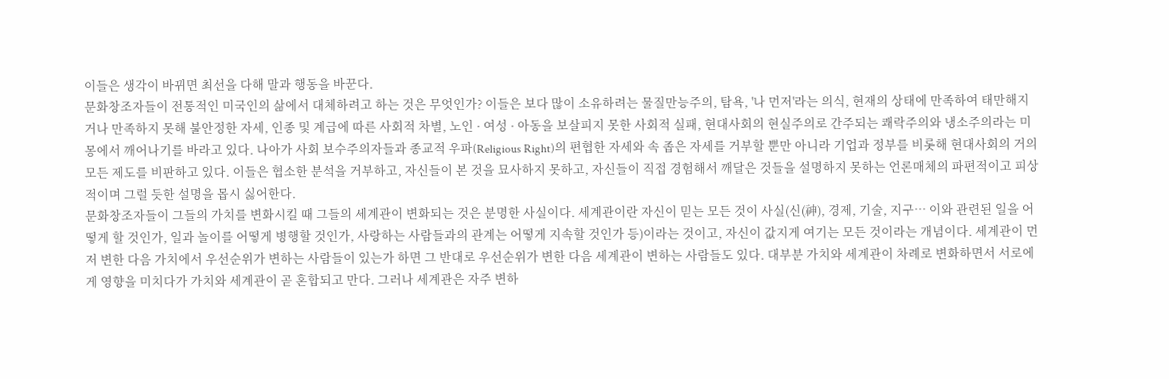이들은 생각이 바뀌면 최선을 다해 말과 행동을 바꾼다.
문화창조자들이 전통적인 미국인의 삶에서 대체하려고 하는 것은 무엇인가? 이들은 보다 많이 소유하려는 물질만능주의, 탐욕, '나 먼저'라는 의식, 현재의 상태에 만족하여 태만해지거나 만족하지 못해 불안정한 자세, 인종 및 계급에 따른 사회적 차별, 노인 · 여성 · 아동을 보살피지 못한 사회적 실패, 현대사회의 현실주의로 간주되는 쾌락주의와 냉소주의라는 미몽에서 깨어나기를 바라고 있다. 나아가 사회 보수주의자들과 종교적 우파(Religious Right)의 편협한 자세와 속 좁은 자세를 거부할 뿐만 아니라 기업과 정부를 비롯해 현대사회의 거의 모든 제도를 비판하고 있다. 이들은 협소한 분석을 거부하고, 자신들이 본 것을 묘사하지 못하고, 자신들이 직접 경험해서 깨달은 것들을 설명하지 못하는 언론매체의 파편적이고 피상적이며 그럴 듯한 설명을 몹시 싫어한다.
문화창조자들이 그들의 가치를 변화시킬 때 그들의 세계관이 변화되는 것은 분명한 사실이다. 세계관이란 자신이 믿는 모든 것이 사실(신(神), 경제, 기술, 지구… 이와 관련된 일을 어떻게 할 것인가, 일과 놀이를 어떻게 병행할 것인가, 사랑하는 사람들과의 관계는 어떻게 지속할 것인가 등)이라는 것이고, 자신이 값지게 여기는 모든 것이라는 개념이다. 세계관이 먼저 변한 다음 가치에서 우선순위가 변하는 사람들이 있는가 하면 그 반대로 우선순위가 변한 다음 세계관이 변하는 사람들도 있다. 대부분 가치와 세계관이 차례로 변화하면서 서로에게 영향을 미치다가 가치와 세계관이 곧 혼합되고 만다. 그러나 세계관은 자주 변하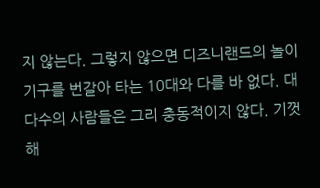지 않는다. 그렇지 않으면 디즈니랜드의 놀이기구를 번갈아 타는 10대와 다를 바 없다. 대다수의 사람들은 그리 충동적이지 않다. 기껏해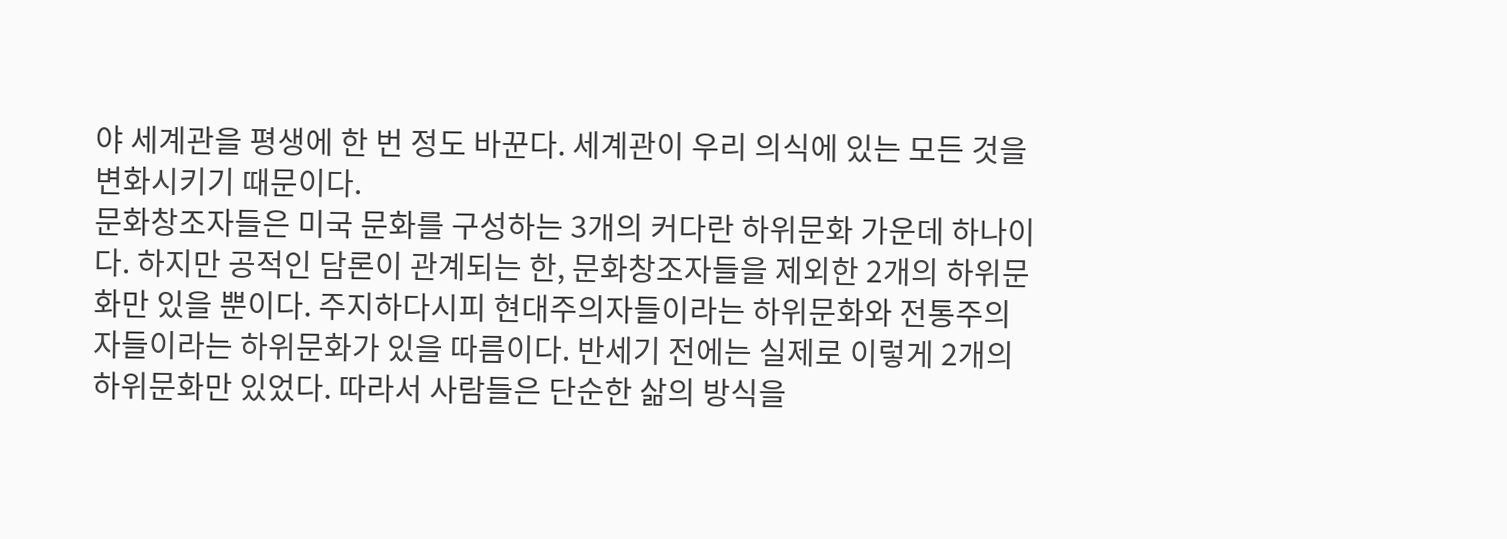야 세계관을 평생에 한 번 정도 바꾼다. 세계관이 우리 의식에 있는 모든 것을 변화시키기 때문이다.
문화창조자들은 미국 문화를 구성하는 3개의 커다란 하위문화 가운데 하나이다. 하지만 공적인 담론이 관계되는 한, 문화창조자들을 제외한 2개의 하위문화만 있을 뿐이다. 주지하다시피 현대주의자들이라는 하위문화와 전통주의자들이라는 하위문화가 있을 따름이다. 반세기 전에는 실제로 이렇게 2개의 하위문화만 있었다. 따라서 사람들은 단순한 삶의 방식을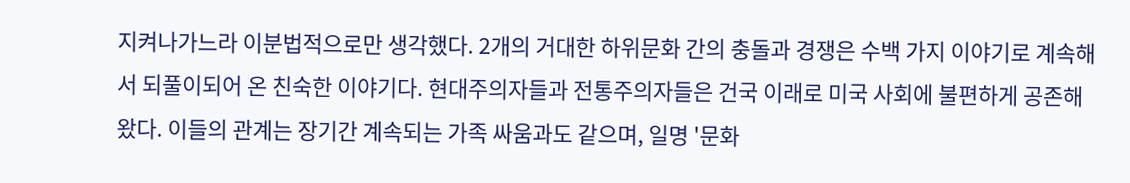지켜나가느라 이분법적으로만 생각했다. 2개의 거대한 하위문화 간의 충돌과 경쟁은 수백 가지 이야기로 계속해서 되풀이되어 온 친숙한 이야기다. 현대주의자들과 전통주의자들은 건국 이래로 미국 사회에 불편하게 공존해 왔다. 이들의 관계는 장기간 계속되는 가족 싸움과도 같으며, 일명 '문화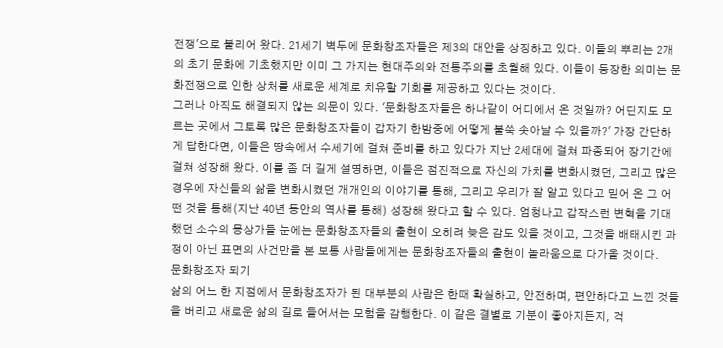전쟁'으로 불리어 왔다. 21세기 벽두에 문화창조자들은 제3의 대안을 상징하고 있다. 이들의 뿌리는 2개의 초기 문화에 기초했지만 이미 그 가지는 현대주의와 전통주의를 초월해 있다. 이들이 등장한 의미는 문화전쟁으로 인한 상처를 새로운 세계로 치유할 기회를 제공하고 있다는 것이다.
그러나 아직도 해결되지 않는 의문이 있다. '문화창조자들은 하나같이 어디에서 온 것일까? 어딘지도 모르는 곳에서 그토록 많은 문화창조자들이 갑자기 한밤중에 어떻게 불쑥 솟아날 수 있을까?' 가장 간단하게 답한다면, 이들은 땅속에서 수세기에 걸쳐 준비를 하고 있다가 지난 2세대에 걸쳐 파종되어 장기간에 걸쳐 성장해 왔다. 이를 좀 더 길게 설명하면, 이들은 점진적으로 자신의 가치를 변화시켰던, 그리고 많은 경우에 자신들의 삶을 변화시켰던 개개인의 이야기를 통해, 그리고 우리가 잘 알고 있다고 믿어 온 그 어떤 것을 통해(지난 40년 동안의 역사를 통해) 성장해 왔다고 할 수 있다. 엄청나고 갑작스런 변혁을 기대했던 소수의 몽상가들 눈에는 문화창조자들의 출현이 오히려 늦은 감도 있을 것이고, 그것을 배태시킨 과정이 아닌 표면의 사건만을 본 보통 사람들에게는 문화창조자들의 출현이 놀라움으로 다가올 것이다.
문화창조자 되기
삶의 어느 한 지점에서 문화창조자가 된 대부분의 사람은 한때 확실하고, 안전하며, 편안하다고 느낀 것들을 버리고 새로운 삶의 길로 들어서는 모험을 감행한다. 이 같은 결별로 기분이 좋아지든지, 걱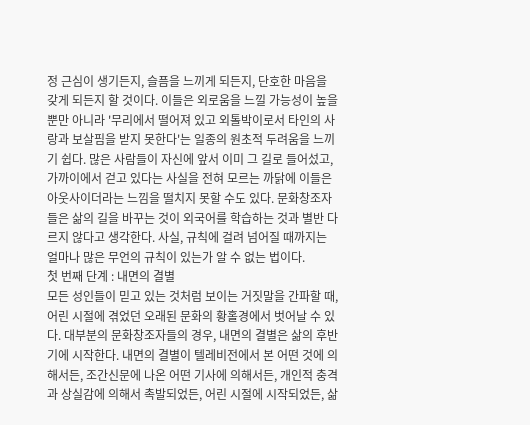정 근심이 생기든지, 슬픔을 느끼게 되든지, 단호한 마음을 갖게 되든지 할 것이다. 이들은 외로움을 느낄 가능성이 높을 뿐만 아니라 '무리에서 떨어져 있고 외톨박이로서 타인의 사랑과 보살핌을 받지 못한다'는 일종의 원초적 두려움을 느끼기 쉽다. 많은 사람들이 자신에 앞서 이미 그 길로 들어섰고, 가까이에서 걷고 있다는 사실을 전혀 모르는 까닭에 이들은 아웃사이더라는 느낌을 떨치지 못할 수도 있다. 문화창조자들은 삶의 길을 바꾸는 것이 외국어를 학습하는 것과 별반 다르지 않다고 생각한다. 사실, 규칙에 걸려 넘어질 때까지는 얼마나 많은 무언의 규칙이 있는가 알 수 없는 법이다.
첫 번째 단계 : 내면의 결별
모든 성인들이 믿고 있는 것처럼 보이는 거짓말을 간파할 때, 어린 시절에 겪었던 오래된 문화의 황홀경에서 벗어날 수 있다. 대부분의 문화창조자들의 경우, 내면의 결별은 삶의 후반기에 시작한다. 내면의 결별이 텔레비전에서 본 어떤 것에 의해서든, 조간신문에 나온 어떤 기사에 의해서든, 개인적 충격과 상실감에 의해서 촉발되었든, 어린 시절에 시작되었든, 삶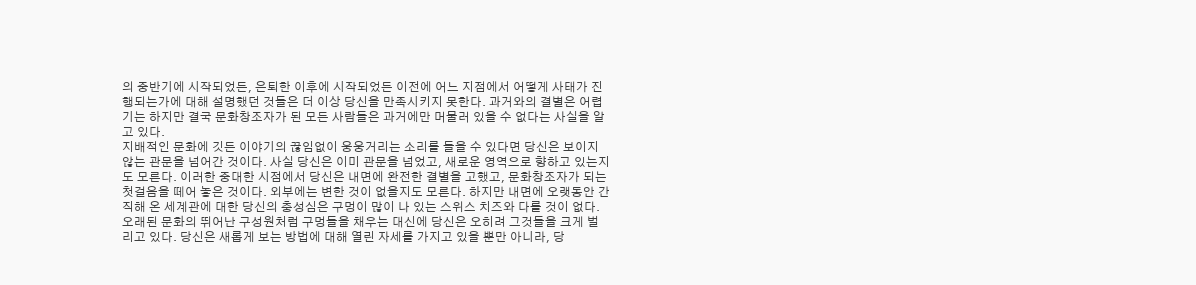의 중반기에 시작되었든, 은퇴한 이후에 시작되었든 이전에 어느 지점에서 어떻게 사태가 진행되는가에 대해 설명했던 것들은 더 이상 당신을 만족시키지 못한다. 과거와의 결별은 어렵기는 하지만 결국 문화창조자가 된 모든 사람들은 과거에만 머물러 있을 수 없다는 사실을 알고 있다.
지배적인 문화에 깃든 이야기의 끊임없이 웅웅거리는 소리를 들을 수 있다면 당신은 보이지 않는 관문을 넘어간 것이다. 사실 당신은 이미 관문을 넘었고, 새로운 영역으로 향하고 있는지도 모른다. 이러한 중대한 시점에서 당신은 내면에 완전한 결별을 고했고, 문화창조자가 되는 첫걸음을 떼어 놓은 것이다. 외부에는 변한 것이 없을지도 모른다. 하지만 내면에 오랫동안 간직해 온 세계관에 대한 당신의 충성심은 구멍이 많이 나 있는 스위스 치즈와 다를 것이 없다. 오래된 문화의 뛰어난 구성원처럼 구멍들을 채우는 대신에 당신은 오히려 그것들을 크게 벌리고 있다. 당신은 새롭게 보는 방법에 대해 열린 자세를 가지고 있을 뿐만 아니라, 당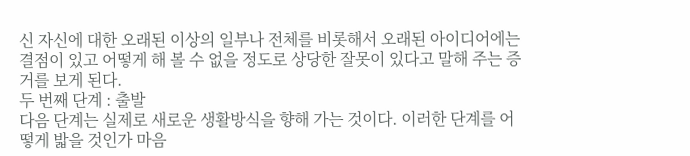신 자신에 대한 오래된 이상의 일부나 전체를 비롯해서 오래된 아이디어에는 결점이 있고 어떻게 해 볼 수 없을 정도로 상당한 잘못이 있다고 말해 주는 증거를 보게 된다.
두 번째 단계 : 출발
다음 단계는 실제로 새로운 생활방식을 향해 가는 것이다. 이러한 단계를 어떻게 밟을 것인가 마음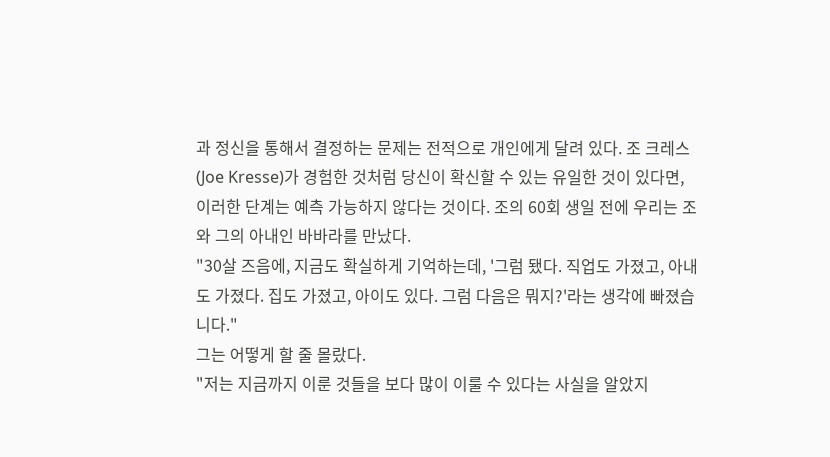과 정신을 통해서 결정하는 문제는 전적으로 개인에게 달려 있다. 조 크레스(Joe Kresse)가 경험한 것처럼 당신이 확신할 수 있는 유일한 것이 있다면, 이러한 단계는 예측 가능하지 않다는 것이다. 조의 60회 생일 전에 우리는 조와 그의 아내인 바바라를 만났다.
"30살 즈음에, 지금도 확실하게 기억하는데, '그럼 됐다. 직업도 가졌고, 아내도 가졌다. 집도 가졌고, 아이도 있다. 그럼 다음은 뭐지?'라는 생각에 빠졌습니다."
그는 어떻게 할 줄 몰랐다.
"저는 지금까지 이룬 것들을 보다 많이 이룰 수 있다는 사실을 알았지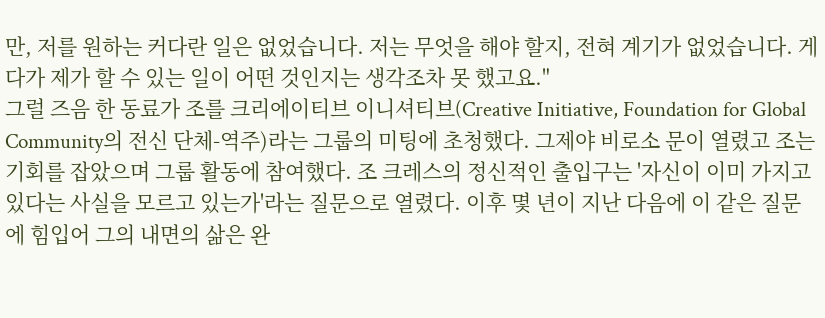만, 저를 원하는 커다란 일은 없었습니다. 저는 무엇을 해야 할지, 전혀 계기가 없었습니다. 게다가 제가 할 수 있는 일이 어떤 것인지는 생각조차 못 했고요."
그럴 즈음 한 동료가 조를 크리에이티브 이니셔티브(Creative Initiative, Foundation for Global Community의 전신 단체-역주)라는 그룹의 미팅에 초청했다. 그제야 비로소 문이 열렸고 조는 기회를 잡았으며 그룹 활동에 참여했다. 조 크레스의 정신적인 출입구는 '자신이 이미 가지고 있다는 사실을 모르고 있는가'라는 질문으로 열렸다. 이후 몇 년이 지난 다음에 이 같은 질문에 힘입어 그의 내면의 삶은 완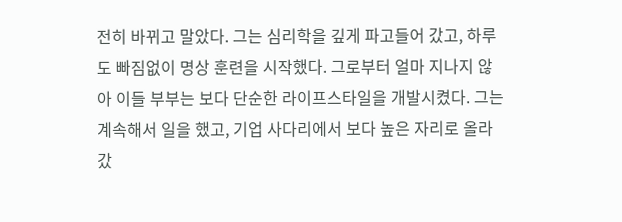전히 바뀌고 말았다. 그는 심리학을 깊게 파고들어 갔고, 하루도 빠짐없이 명상 훈련을 시작했다. 그로부터 얼마 지나지 않아 이들 부부는 보다 단순한 라이프스타일을 개발시켰다. 그는 계속해서 일을 했고, 기업 사다리에서 보다 높은 자리로 올라갔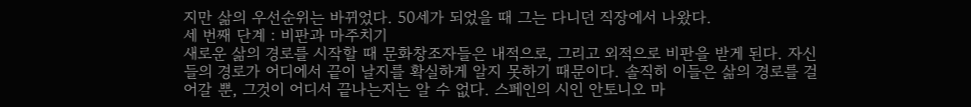지만 삶의 우선순위는 바뀌었다. 50세가 되었을 때 그는 다니던 직장에서 나왔다.
세 번째 단계 : 비판과 마주치기
새로운 삶의 경로를 시작할 때 문화창조자들은 내적으로, 그리고 외적으로 비판을 받게 된다. 자신들의 경로가 어디에서 끝이 날지를 확실하게 알지 못하기 때문이다. 솔직히 이들은 삶의 경로를 걸어갈 뿐, 그것이 어디서 끝나는지는 알 수 없다. 스페인의 시인 안토니오 마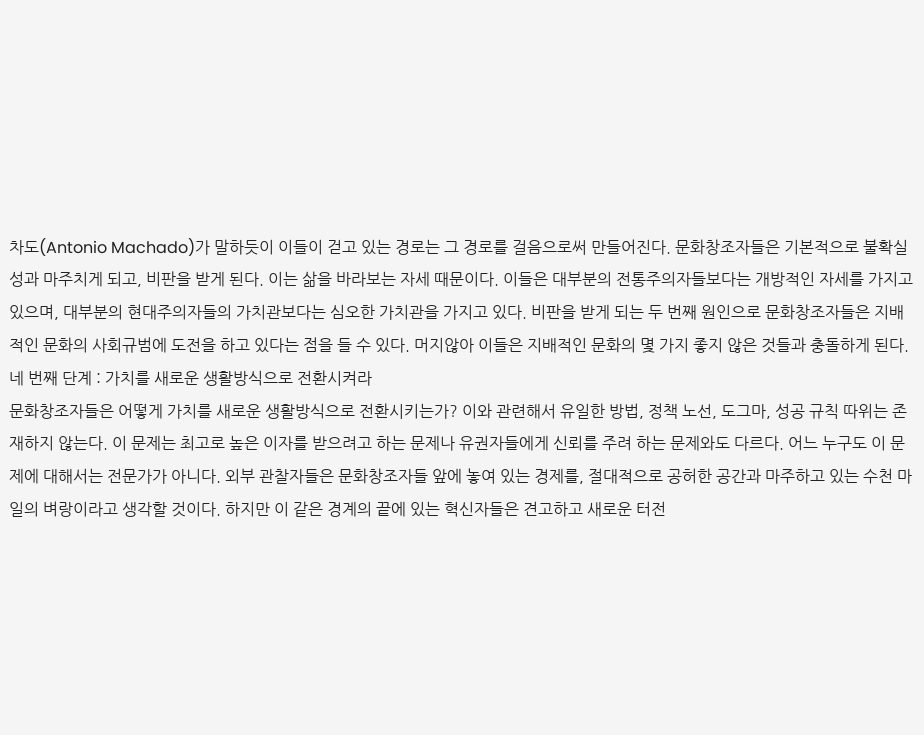차도(Antonio Machado)가 말하듯이 이들이 걷고 있는 경로는 그 경로를 걸음으로써 만들어진다. 문화창조자들은 기본적으로 불확실성과 마주치게 되고, 비판을 받게 된다. 이는 삶을 바라보는 자세 때문이다. 이들은 대부분의 전통주의자들보다는 개방적인 자세를 가지고 있으며, 대부분의 현대주의자들의 가치관보다는 심오한 가치관을 가지고 있다. 비판을 받게 되는 두 번째 원인으로 문화창조자들은 지배적인 문화의 사회규범에 도전을 하고 있다는 점을 들 수 있다. 머지않아 이들은 지배적인 문화의 몇 가지 좋지 않은 것들과 충돌하게 된다.
네 번째 단계 : 가치를 새로운 생활방식으로 전환시켜라
문화창조자들은 어떻게 가치를 새로운 생활방식으로 전환시키는가? 이와 관련해서 유일한 방법, 정책 노선, 도그마, 성공 규칙 따위는 존재하지 않는다. 이 문제는 최고로 높은 이자를 받으려고 하는 문제나 유권자들에게 신뢰를 주려 하는 문제와도 다르다. 어느 누구도 이 문제에 대해서는 전문가가 아니다. 외부 관찰자들은 문화창조자들 앞에 놓여 있는 경제를, 절대적으로 공허한 공간과 마주하고 있는 수천 마일의 벼랑이라고 생각할 것이다. 하지만 이 같은 경계의 끝에 있는 혁신자들은 견고하고 새로운 터전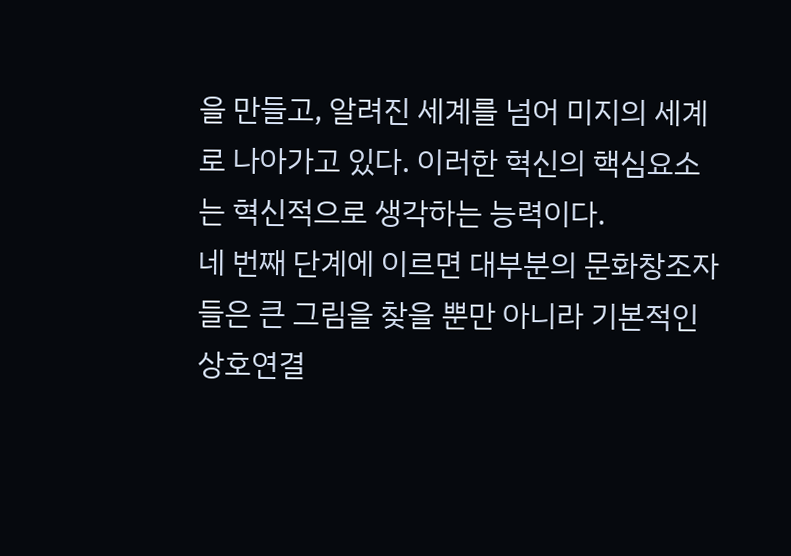을 만들고, 알려진 세계를 넘어 미지의 세계로 나아가고 있다. 이러한 혁신의 핵심요소는 혁신적으로 생각하는 능력이다.
네 번째 단계에 이르면 대부분의 문화창조자들은 큰 그림을 찾을 뿐만 아니라 기본적인 상호연결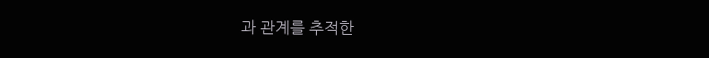과 관계를 추적한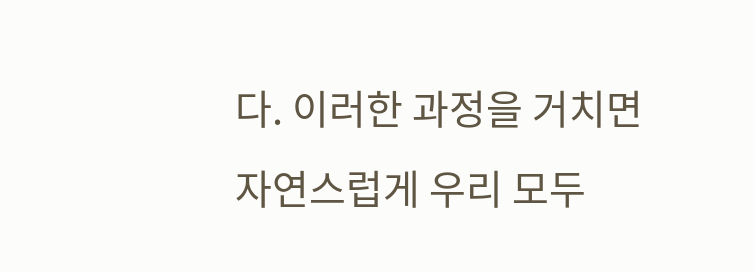다. 이러한 과정을 거치면 자연스럽게 우리 모두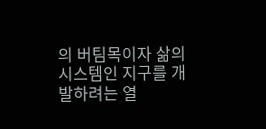의 버팀목이자 삶의 시스템인 지구를 개발하려는 열